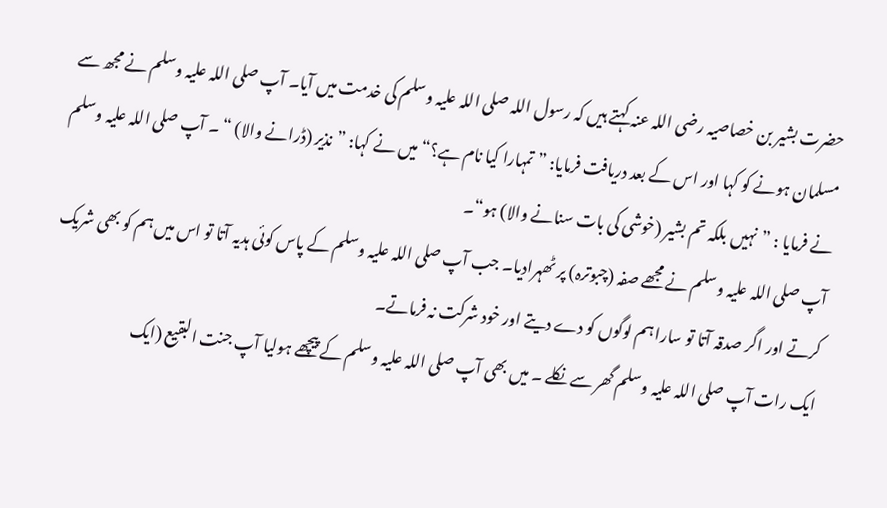حضرت بشیر بن خصاصیہ رضی اللہ عنہ کہتے ہیں کہ رسول اللہ صلی اللہ علیہ وسلم کی خدمت میں آیا۔ آپ صلی اللہ علیہ وسلم نے مجھ سے مسلمان ہونے کو کہا اور اس کے بعد دریافت فرمایا: ”تمہارا کیا نام ہے؟“ میں نے کہا: ”نذیر (ڈرانے والا) “ ۔ آپ صلی اللہ علیہ وسلم نے فرمایا : ”نہیں بلکہ تم بشیر (خوشی کی بات سنانے والا) ہو“۔
آپ صلی اللہ علیہ وسلم نے مجھے صفہ (چبوترہ) پر ٹھہرادیا۔ جب آپ صلی اللہ علیہ وسلم کے پاس کوئی ہدیہ آتا تو اس میں ہم کو بھی شریک کرتے اور اگر صدقہ آتا تو سارا ہم لوگوں کو دے دیتے اور خود شرکت نہ فرماتے۔
ایک رات آپ صلی اللہ علیہ وسلم گھر سے نکلے ۔ میں بھی آپ صلی اللہ علیہ وسلم کے پیچھے ہولیا آپ جنت البقیع (ایک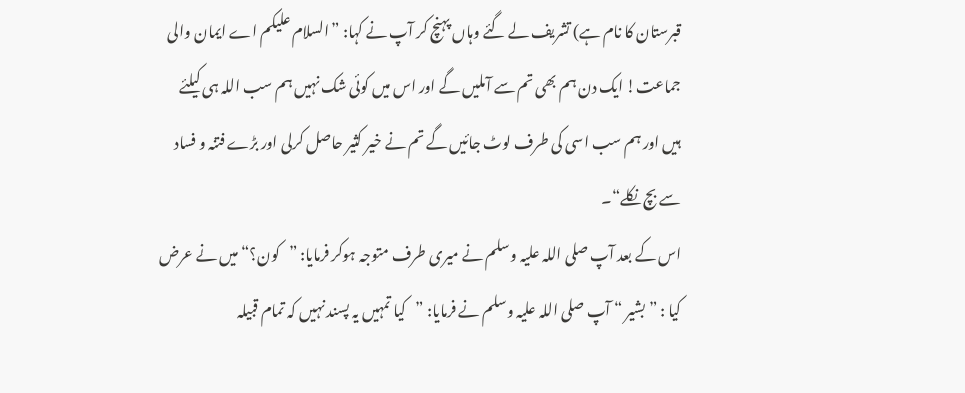قبرستان کا نام ہے) تشریف لے گئے وہاں پہنچ کر آپ نے کہا: ”السلام علیکم اے ایمان والی جماعت! ایک دن ہم بھی تم سے آملیں گے اور اس میں کوئی شک نہیں ہم سب اللہ ہی کیلئے ہیں اور ہم سب اسی کی طرف لوٹ جائیں گے تم نے خیر کثیر حاصل کرلی اور بڑے فتنہ و فساد سے بچ نکلے“۔
اس کے بعد آپ صلی اللہ علیہ وسلم نے میری طرف متوجہ ہوکر فرمایا: ”کون؟“ میں نے عرض کیا : ”بشیر “ آپ صلی اللہ علیہ وسلم نے فرمایا: ”کیا تمہیں یہ پسند نہیں کہ تمام قبیلہ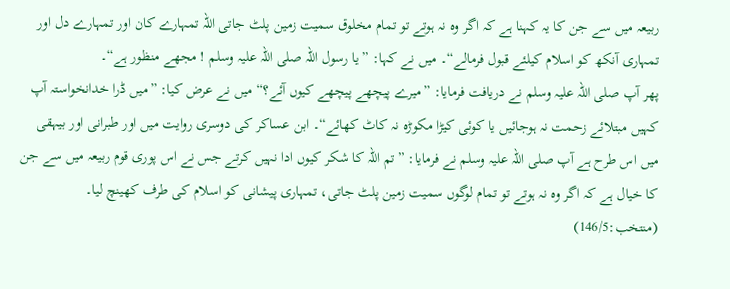ربیعہ میں سے جن کا یہ کہنا ہے کہ اگر وہ نہ ہوتے تو تمام مخلوق سمیت زمین پلٹ جاتی اللہ تمہارے کان اور تمہارے دل اور تمہاری آنکھ کو اسلام کیلئے قبول فرمالے“۔ میں نے کہا: ”یا رسول اللہ صلی اللہ علیہ وسلم ! مجھے منظور ہے“۔
پھر آپ صلی اللہ علیہ وسلم نے دریافت فرمایا: ”میرے پیچھے پیچھے کیوں آئے؟“ میں نے عرض کیا: ”میں ڈرا خدانخواستہ آپ کہیں مبتلائے زحمت نہ ہوجائیں یا کوئی کیڑا مکوڑہ نہ کاٹ کھائے“۔ ابن عساکر کی دوسری روایت میں اور طبرانی اور بیہقی میں اس طرح ہے آپ صلی اللہ علیہ وسلم نے فرمایا: ”تم اللہ کا شکر کیوں ادا نہیں کرتے جس نے اس پوری قوم ربیعہ میں سے جن کا خیال ہے کہ اگر وہ نہ ہوتے تو تمام لوگوں سمیت زمین پلٹ جاتی، تمہاری پیشانی کو اسلام کی طرف کھینچ لیا۔ (منتخب:146/5)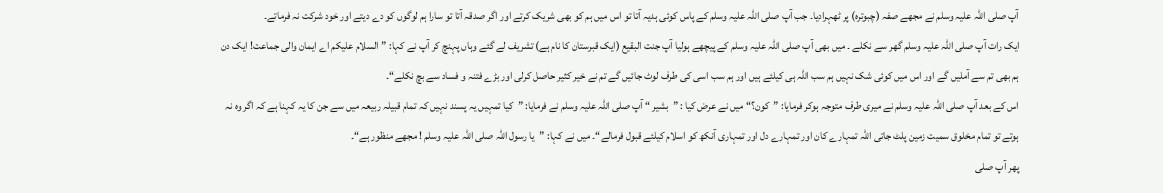آپ صلی اللہ علیہ وسلم نے مجھے صفہ (چبوترہ) پر ٹھہرادیا۔ جب آپ صلی اللہ علیہ وسلم کے پاس کوئی ہدیہ آتا تو اس میں ہم کو بھی شریک کرتے اور اگر صدقہ آتا تو سارا ہم لوگوں کو دے دیتے اور خود شرکت نہ فرماتے۔
ایک رات آپ صلی اللہ علیہ وسلم گھر سے نکلے ۔ میں بھی آپ صلی اللہ علیہ وسلم کے پیچھے ہولیا آپ جنت البقیع (ایک قبرستان کا نام ہے) تشریف لے گئے وہاں پہنچ کر آپ نے کہا: ”السلام علیکم اے ایمان والی جماعت! ایک دن ہم بھی تم سے آملیں گے اور اس میں کوئی شک نہیں ہم سب اللہ ہی کیلئے ہیں اور ہم سب اسی کی طرف لوٹ جائیں گے تم نے خیر کثیر حاصل کرلی اور بڑے فتنہ و فساد سے بچ نکلے“۔
اس کے بعد آپ صلی اللہ علیہ وسلم نے میری طرف متوجہ ہوکر فرمایا: ”کون؟“ میں نے عرض کیا : ”بشیر “ آپ صلی اللہ علیہ وسلم نے فرمایا: ”کیا تمہیں یہ پسند نہیں کہ تمام قبیلہ ربیعہ میں سے جن کا یہ کہنا ہے کہ اگر وہ نہ ہوتے تو تمام مخلوق سمیت زمین پلٹ جاتی اللہ تمہارے کان اور تمہارے دل اور تمہاری آنکھ کو اسلام کیلئے قبول فرمالے“۔ میں نے کہا: ”یا رسول اللہ صلی اللہ علیہ وسلم ! مجھے منظور ہے“۔
پھر آپ صلی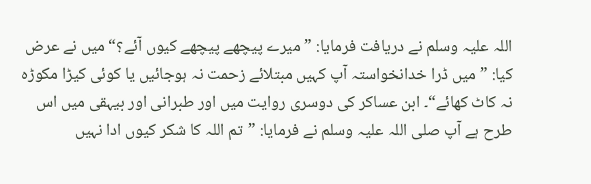اللہ علیہ وسلم نے دریافت فرمایا: ”میرے پیچھے پیچھے کیوں آئے؟“ میں نے عرض کیا: ”میں ڈرا خدانخواستہ آپ کہیں مبتلائے زحمت نہ ہوجائیں یا کوئی کیڑا مکوڑہ نہ کاٹ کھائے“۔ ابن عساکر کی دوسری روایت میں اور طبرانی اور بیہقی میں اس طرح ہے آپ صلی اللہ علیہ وسلم نے فرمایا: ”تم اللہ کا شکر کیوں ادا نہیں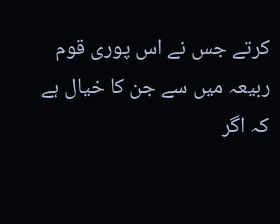کرتے جس نے اس پوری قوم ربیعہ میں سے جن کا خیال ہے کہ اگر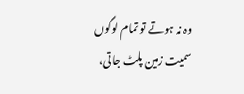وہ نہ ہوتے تو تمام لوگوں سمیت زمین پلٹ جاتی،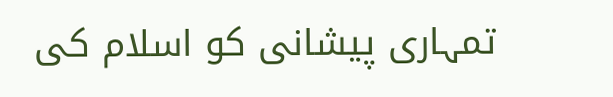تمہاری پیشانی کو اسلام کی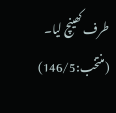طرف کھینچ لیا۔ (منتخب:146/5)